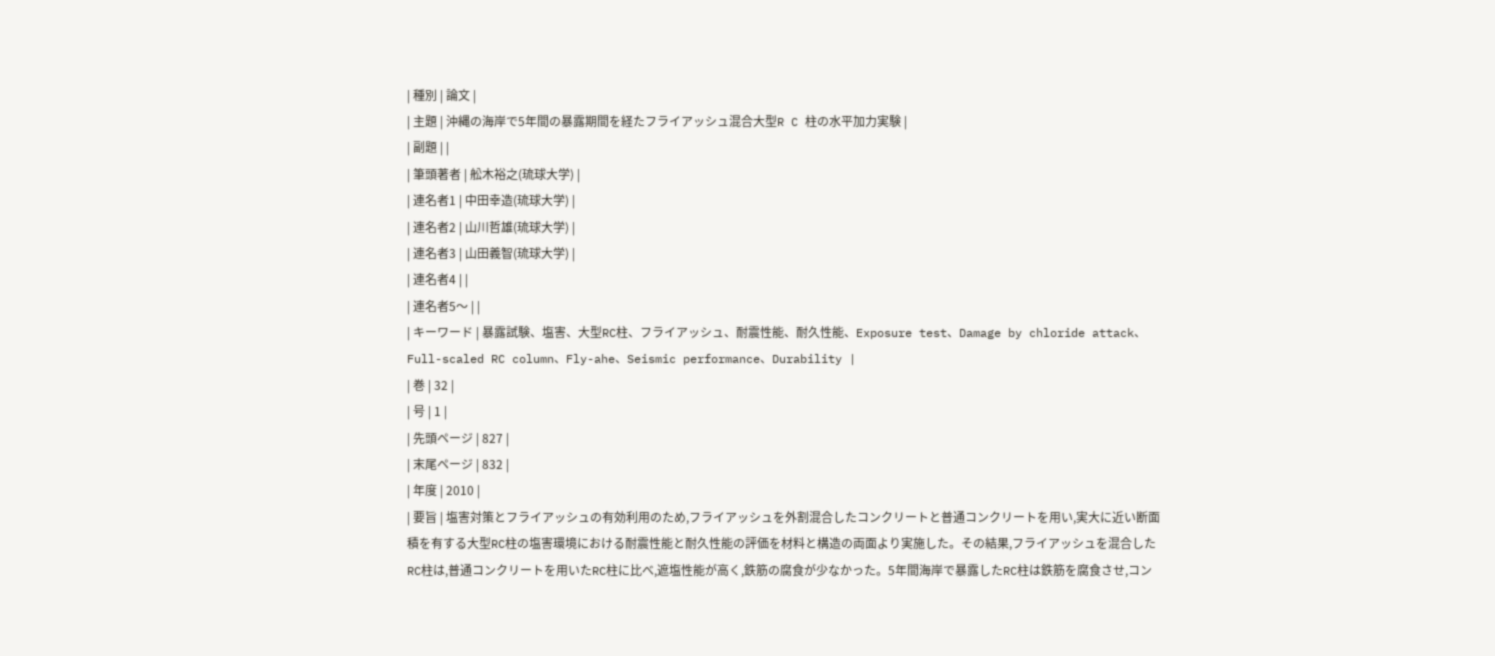| 種別 | 論文 |
| 主題 | 沖縄の海岸で5年間の暴露期間を経たフライアッシュ混合大型R C 柱の水平加力実験 |
| 副題 | |
| 筆頭著者 | 舩木裕之(琉球大学) |
| 連名者1 | 中田幸造(琉球大学) |
| 連名者2 | 山川哲雄(琉球大学) |
| 連名者3 | 山田義智(琉球大学) |
| 連名者4 | |
| 連名者5〜 | |
| キーワード | 暴露試験、塩害、大型RC柱、フライアッシュ、耐震性能、耐久性能、Exposure test、Damage by chloride attack、Full-scaled RC column、Fly-ahe、Seismic performance、Durability |
| 巻 | 32 |
| 号 | 1 |
| 先頭ページ | 827 |
| 末尾ページ | 832 |
| 年度 | 2010 |
| 要旨 | 塩害対策とフライアッシュの有効利用のため,フライアッシュを外割混合したコンクリートと普通コンクリートを用い,実大に近い断面積を有する大型RC柱の塩害環境における耐震性能と耐久性能の評価を材料と構造の両面より実施した。その結果,フライアッシュを混合したRC柱は,普通コンクリートを用いたRC柱に比べ,遮塩性能が高く,鉄筋の腐食が少なかった。5年間海岸で暴露したRC柱は鉄筋を腐食させ,コン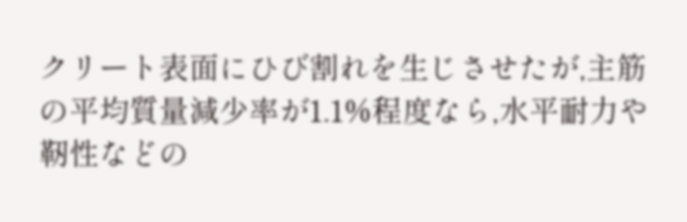クリート表面にひび割れを生じさせたが,主筋の平均質量減少率が1.1%程度なら,水平耐力や靭性などの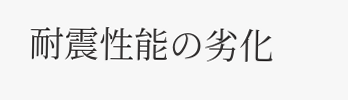耐震性能の劣化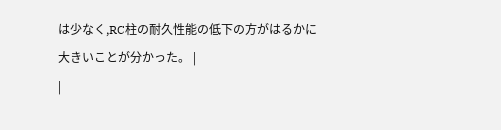は少なく,RC柱の耐久性能の低下の方がはるかに大きいことが分かった。 |
|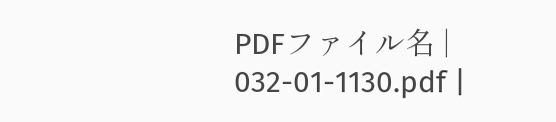PDFファイル名 | 032-01-1130.pdf |